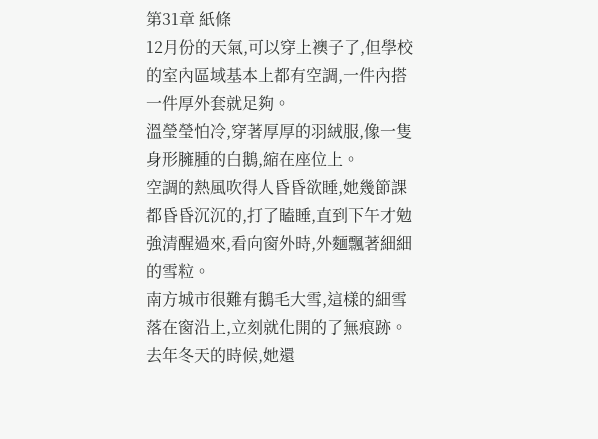第31章 紙條
12月份的天氣,可以穿上襖子了,但學校的室內區域基本上都有空調,一件內搭一件厚外套就足夠。
溫瑩瑩怕冷,穿著厚厚的羽絨服,像一隻身形臃腫的白鵝,縮在座位上。
空調的熱風吹得人昏昏欲睡,她幾節課都昏昏沉沉的,打了瞌睡,直到下午才勉強清醒過來,看向窗外時,外麵飄著細細的雪粒。
南方城市很難有鵝毛大雪,這樣的細雪落在窗沿上,立刻就化開的了無痕跡。
去年冬天的時候,她還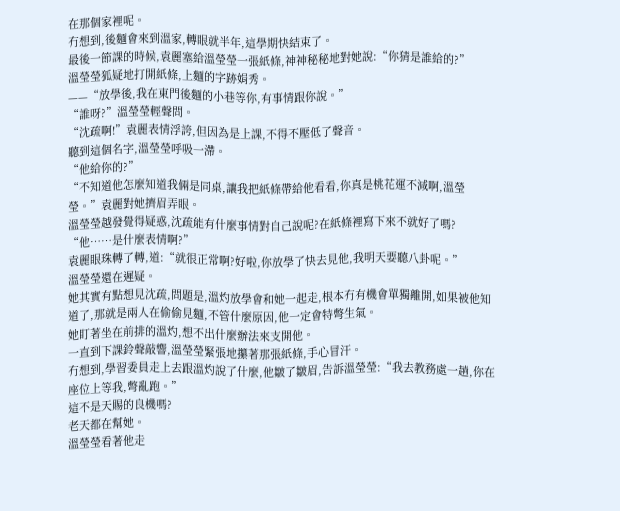在那個家裡呢。
冇想到,後麵會來到溫家,轉眼就半年,這學期快結束了。
最後一節課的時候,袁麗塞給溫瑩瑩一張紙條,神神秘秘地對她說:“你猜是誰給的?”
溫瑩瑩狐疑地打開紙條,上麵的字跡娟秀。
——“放學後,我在東門後麵的小巷等你,有事情跟你說。”
“誰呀?”溫瑩瑩輕聲問。
“沈疏啊!”袁麗表情浮誇,但因為是上課,不得不壓低了聲音。
聽到這個名字,溫瑩瑩呼吸一滯。
“他給你的?”
“不知道他怎麼知道我倆是同桌,讓我把紙條帶給他看看,你真是桃花運不減啊,溫瑩瑩。”袁麗對她擠眉弄眼。
溫瑩瑩越發覺得疑惑,沈疏能有什麼事情對自己說呢?在紙條裡寫下來不就好了嗎?
“他……是什麼表情啊?”
袁麗眼珠轉了轉,道:“就很正常啊?好啦,你放學了快去見他,我明天要聽八卦呢。”
溫瑩瑩還在遲疑。
她其實有點想見沈疏,問題是,溫灼放學會和她一起走,根本冇有機會單獨離開,如果被他知道了,那就是兩人在偷偷見麵,不管什麼原因,他一定會特彆生氣。
她盯著坐在前排的溫灼,想不出什麼辦法來支開他。
一直到下課鈴聲敲響,溫瑩瑩緊張地攥著那張紙條,手心冒汗。
冇想到,學習委員走上去跟溫灼說了什麼,他皺了皺眉,告訴溫瑩瑩:“我去教務處一趟,你在座位上等我,彆亂跑。”
這不是天賜的良機嗎?
老天都在幫她。
溫瑩瑩看著他走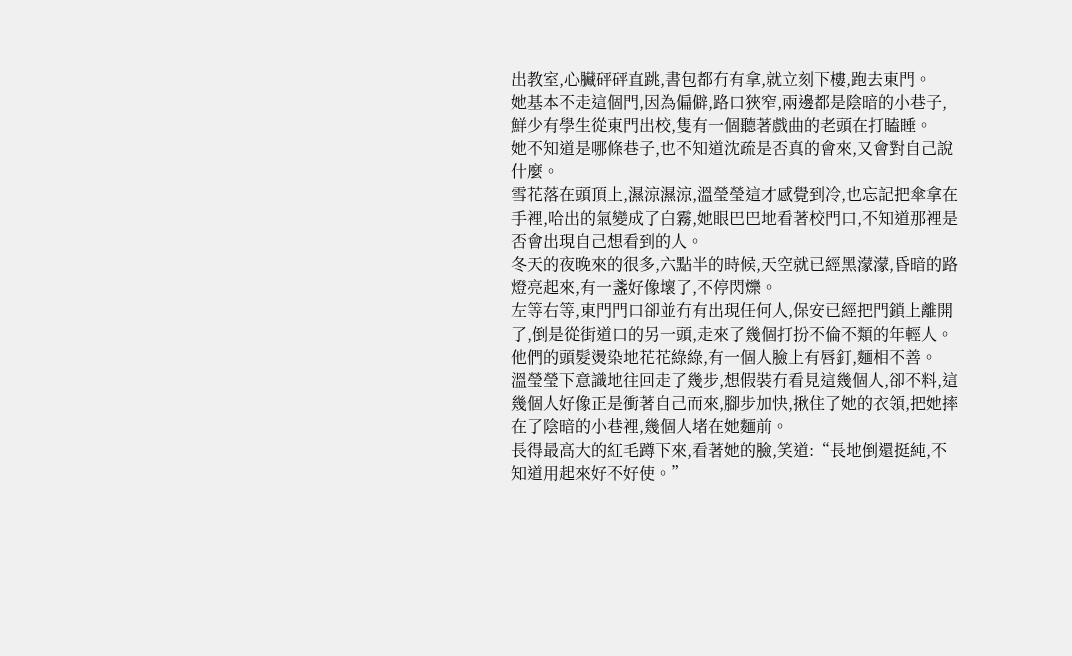出教室,心臟砰砰直跳,書包都冇有拿,就立刻下樓,跑去東門。
她基本不走這個門,因為偏僻,路口狹窄,兩邊都是陰暗的小巷子,鮮少有學生從東門出校,隻有一個聽著戲曲的老頭在打瞌睡。
她不知道是哪條巷子,也不知道沈疏是否真的會來,又會對自己說什麼。
雪花落在頭頂上,濕涼濕涼,溫瑩瑩這才感覺到冷,也忘記把傘拿在手裡,哈出的氣變成了白霧,她眼巴巴地看著校門口,不知道那裡是否會出現自己想看到的人。
冬天的夜晚來的很多,六點半的時候,天空就已經黑濛濛,昏暗的路燈亮起來,有一盞好像壞了,不停閃爍。
左等右等,東門門口卻並冇有出現任何人,保安已經把門鎖上離開了,倒是從街道口的另一頭,走來了幾個打扮不倫不類的年輕人。
他們的頭髮燙染地花花綠綠,有一個人臉上有唇釘,麵相不善。
溫瑩瑩下意識地往回走了幾步,想假裝冇看見這幾個人,卻不料,這幾個人好像正是衝著自己而來,腳步加快,揪住了她的衣領,把她摔在了陰暗的小巷裡,幾個人堵在她麵前。
長得最高大的紅毛蹲下來,看著她的臉,笑道:“長地倒還挺純,不知道用起來好不好使。”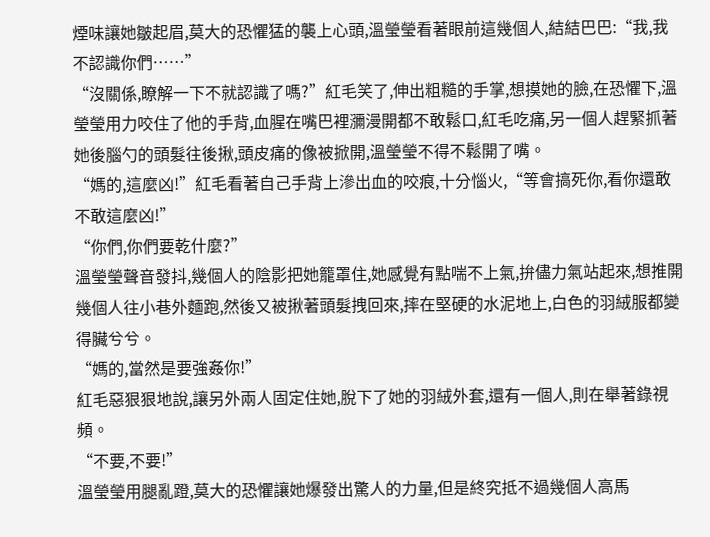煙味讓她皺起眉,莫大的恐懼猛的襲上心頭,溫瑩瑩看著眼前這幾個人,結結巴巴:“我,我不認識你們……”
“沒關係,瞭解一下不就認識了嗎?”紅毛笑了,伸出粗糙的手掌,想摸她的臉,在恐懼下,溫瑩瑩用力咬住了他的手背,血腥在嘴巴裡瀰漫開都不敢鬆口,紅毛吃痛,另一個人趕緊抓著她後腦勺的頭髮往後揪,頭皮痛的像被掀開,溫瑩瑩不得不鬆開了嘴。
“媽的,這麼凶!”紅毛看著自己手背上滲出血的咬痕,十分惱火,“等會搞死你,看你還敢不敢這麼凶!”
“你們,你們要乾什麼?”
溫瑩瑩聲音發抖,幾個人的陰影把她籠罩住,她感覺有點喘不上氣,拚儘力氣站起來,想推開幾個人往小巷外麵跑,然後又被揪著頭髮拽回來,摔在堅硬的水泥地上,白色的羽絨服都變得臟兮兮。
“媽的,當然是要強姦你!”
紅毛惡狠狠地說,讓另外兩人固定住她,脫下了她的羽絨外套,還有一個人,則在舉著錄視頻。
“不要,不要!”
溫瑩瑩用腿亂蹬,莫大的恐懼讓她爆發出驚人的力量,但是終究抵不過幾個人高馬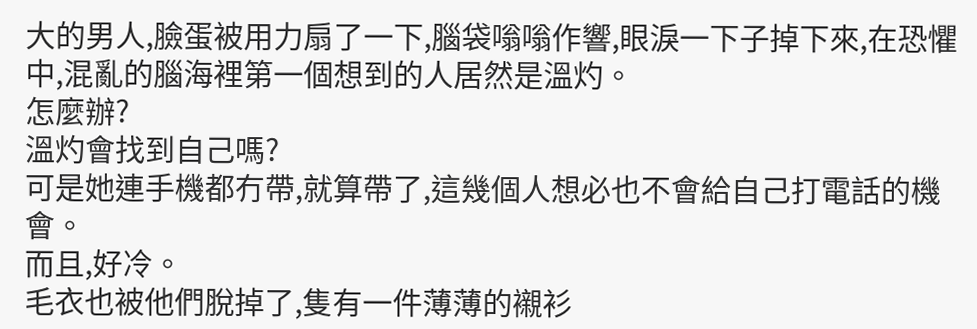大的男人,臉蛋被用力扇了一下,腦袋嗡嗡作響,眼淚一下子掉下來,在恐懼中,混亂的腦海裡第一個想到的人居然是溫灼。
怎麼辦?
溫灼會找到自己嗎?
可是她連手機都冇帶,就算帶了,這幾個人想必也不會給自己打電話的機會。
而且,好冷。
毛衣也被他們脫掉了,隻有一件薄薄的襯衫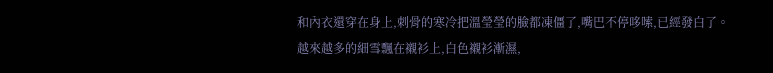和內衣還穿在身上,刺骨的寒冷把溫瑩瑩的臉都凍僵了,嘴巴不停哆嗦,已經發白了。
越來越多的細雪飄在襯衫上,白色襯衫漸濕,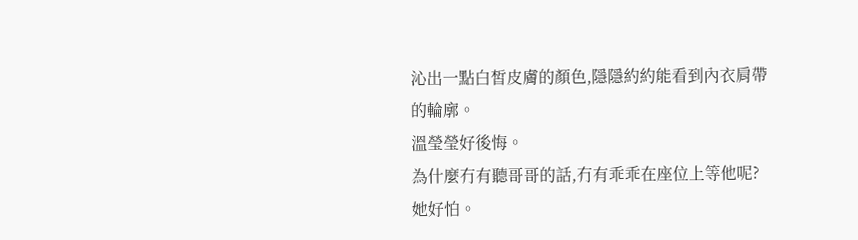沁出一點白皙皮膚的顏色,隱隱約約能看到內衣肩帶的輪廓。
溫瑩瑩好後悔。
為什麼冇有聽哥哥的話,冇有乖乖在座位上等他呢?
她好怕。